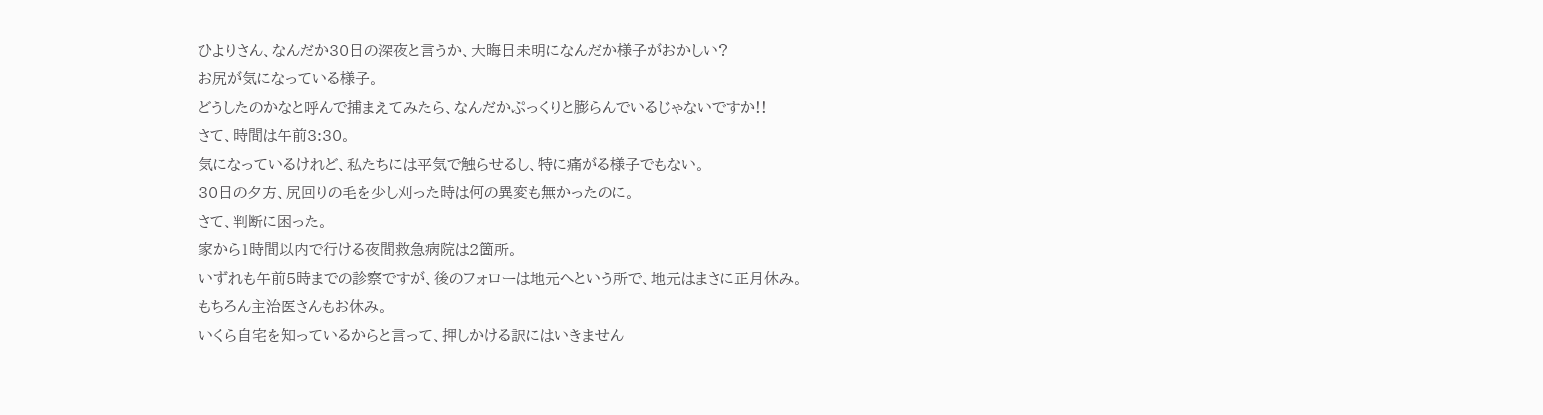ひよりさん、なんだか30日の深夜と言うか、大晦日未明になんだか様子がおかしい?
お尻が気になっている様子。
どうしたのかなと呼んで捕まえてみたら、なんだかぷっくりと膨らんでいるじゃないですか!!
さて、時間は午前3:30。
気になっているけれど、私たちには平気で触らせるし、特に痛がる様子でもない。
30日の夕方、尻回りの毛を少し刈った時は何の異変も無かったのに。
さて、判断に困った。
家から1時間以内で行ける夜間救急病院は2箇所。
いずれも午前5時までの診察ですが、後のフォローは地元へという所で、地元はまさに正月休み。
もちろん主治医さんもお休み。
いくら自宅を知っているからと言って、押しかける訳にはいきません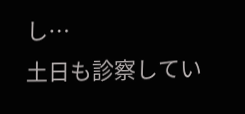し…
土日も診察してい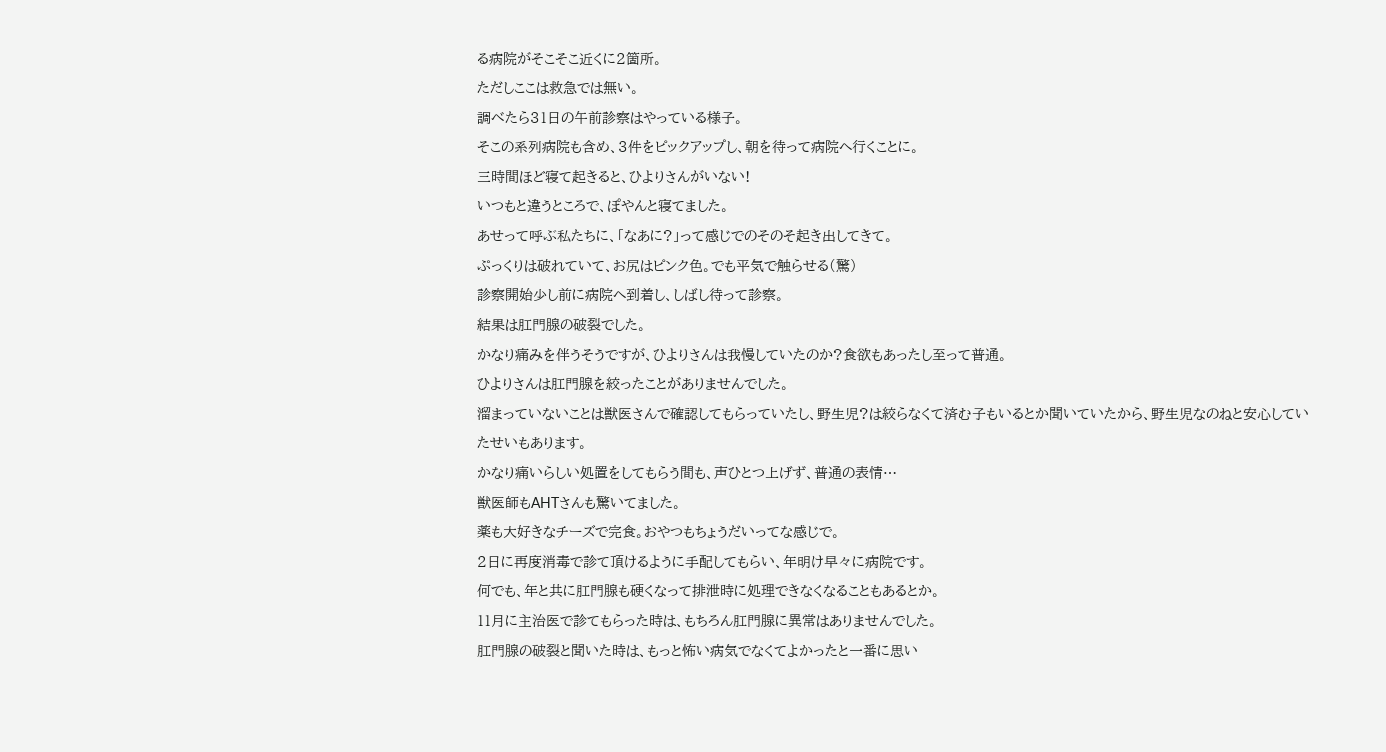る病院がそこそこ近くに2箇所。
ただしここは救急では無い。
調べたら31日の午前診察はやっている様子。
そこの系列病院も含め、3件をピックアップし、朝を待って病院へ行くことに。
三時間ほど寝て起きると、ひよりさんがいない!
いつもと違うところで、ぽやんと寝てました。
あせって呼ぶ私たちに、「なあに?」って感じでのそのそ起き出してきて。
ぷっくりは破れていて、お尻はピンク色。でも平気で触らせる(驚)
診察開始少し前に病院へ到着し、しばし待って診察。
結果は肛門腺の破裂でした。
かなり痛みを伴うそうですが、ひよりさんは我慢していたのか?食欲もあったし至って普通。
ひよりさんは肛門腺を絞ったことがありませんでした。
溜まっていないことは獣医さんで確認してもらっていたし、野生児?は絞らなくて済む子もいるとか聞いていたから、野生児なのねと安心していたせいもあります。
かなり痛いらしい処置をしてもらう間も、声ひとつ上げず、普通の表情…
獣医師もAHTさんも驚いてました。
薬も大好きなチーズで完食。おやつもちょうだいってな感じで。
2日に再度消毒で診て頂けるように手配してもらい、年明け早々に病院です。
何でも、年と共に肛門腺も硬くなって排泄時に処理できなくなることもあるとか。
11月に主治医で診てもらった時は、もちろん肛門腺に異常はありませんでした。
肛門腺の破裂と聞いた時は、もっと怖い病気でなくてよかったと一番に思い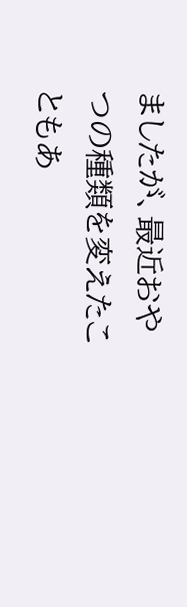ましたが、最近おやつの種類を変えたこともあ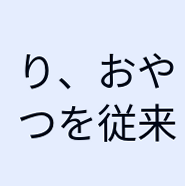り、おやつを従来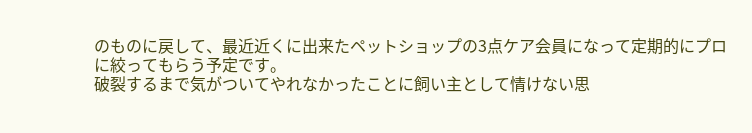のものに戻して、最近近くに出来たペットショップの3点ケア会員になって定期的にプロに絞ってもらう予定です。
破裂するまで気がついてやれなかったことに飼い主として情けない思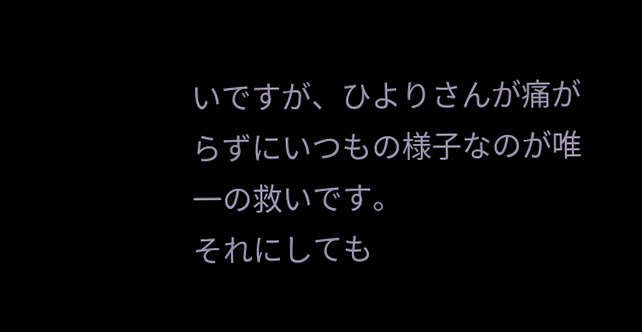いですが、ひよりさんが痛がらずにいつもの様子なのが唯一の救いです。
それにしても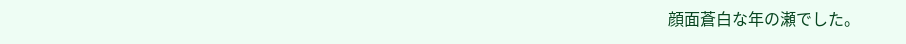顔面蒼白な年の瀬でした。